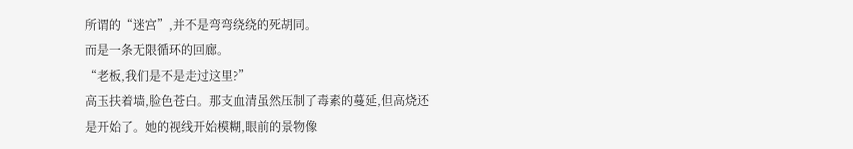所谓的“迷宫”,并不是弯弯绕绕的死胡同。
而是一条无限循环的回廊。
“老板,我们是不是走过这里?”
高玉扶着墙,脸色苍白。那支血清虽然压制了毒素的蔓延,但高烧还是开始了。她的视线开始模糊,眼前的景物像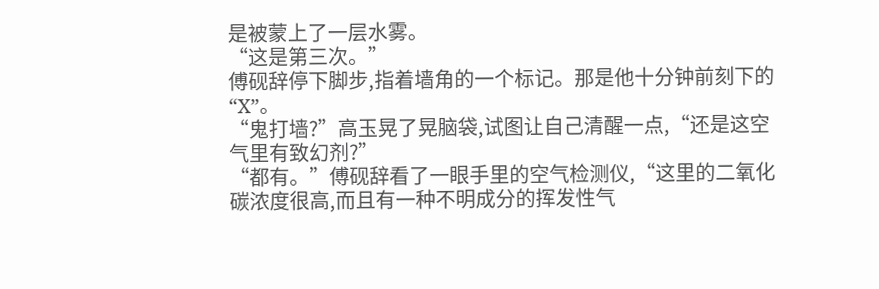是被蒙上了一层水雾。
“这是第三次。”
傅砚辞停下脚步,指着墙角的一个标记。那是他十分钟前刻下的“X”。
“鬼打墙?”高玉晃了晃脑袋,试图让自己清醒一点,“还是这空气里有致幻剂?”
“都有。”傅砚辞看了一眼手里的空气检测仪,“这里的二氧化碳浓度很高,而且有一种不明成分的挥发性气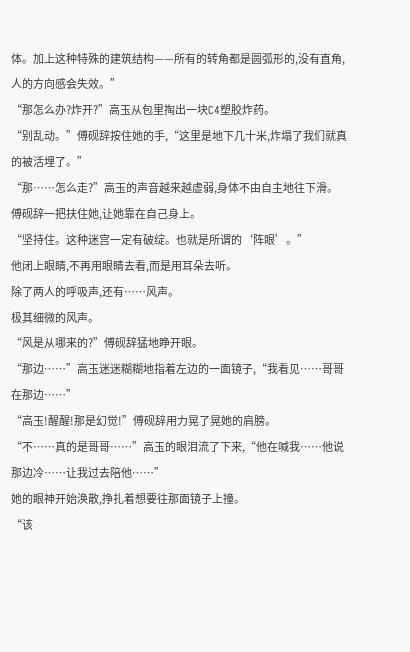体。加上这种特殊的建筑结构——所有的转角都是圆弧形的,没有直角,人的方向感会失效。”
“那怎么办?炸开?”高玉从包里掏出一块C4塑胶炸药。
“别乱动。”傅砚辞按住她的手,“这里是地下几十米,炸塌了我们就真的被活埋了。”
“那……怎么走?”高玉的声音越来越虚弱,身体不由自主地往下滑。
傅砚辞一把扶住她,让她靠在自己身上。
“坚持住。这种迷宫一定有破绽。也就是所谓的‘阵眼’。”
他闭上眼睛,不再用眼睛去看,而是用耳朵去听。
除了两人的呼吸声,还有……风声。
极其细微的风声。
“风是从哪来的?”傅砚辞猛地睁开眼。
“那边……”高玉迷迷糊糊地指着左边的一面镜子,“我看见……哥哥在那边……”
“高玉!醒醒!那是幻觉!”傅砚辞用力晃了晃她的肩膀。
“不……真的是哥哥……”高玉的眼泪流了下来,“他在喊我……他说那边冷……让我过去陪他……”
她的眼神开始涣散,挣扎着想要往那面镜子上撞。
“该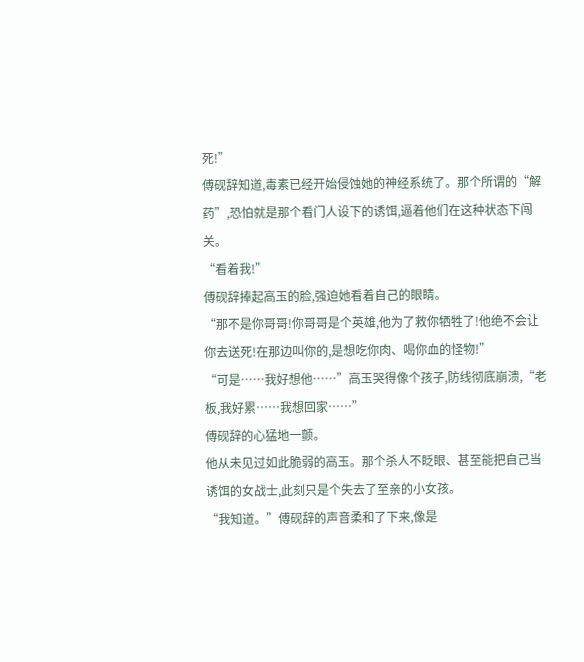死!”
傅砚辞知道,毒素已经开始侵蚀她的神经系统了。那个所谓的“解药”,恐怕就是那个看门人设下的诱饵,逼着他们在这种状态下闯关。
“看着我!”
傅砚辞捧起高玉的脸,强迫她看着自己的眼睛。
“那不是你哥哥!你哥哥是个英雄,他为了救你牺牲了!他绝不会让你去送死!在那边叫你的,是想吃你肉、喝你血的怪物!”
“可是……我好想他……”高玉哭得像个孩子,防线彻底崩溃,“老板,我好累……我想回家……”
傅砚辞的心猛地一颤。
他从未见过如此脆弱的高玉。那个杀人不眨眼、甚至能把自己当诱饵的女战士,此刻只是个失去了至亲的小女孩。
“我知道。”傅砚辞的声音柔和了下来,像是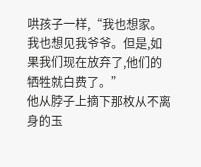哄孩子一样,“我也想家。我也想见我爷爷。但是,如果我们现在放弃了,他们的牺牲就白费了。”
他从脖子上摘下那枚从不离身的玉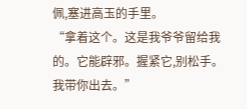佩,塞进高玉的手里。
“拿着这个。这是我爷爷留给我的。它能辟邪。握紧它,别松手。我带你出去。”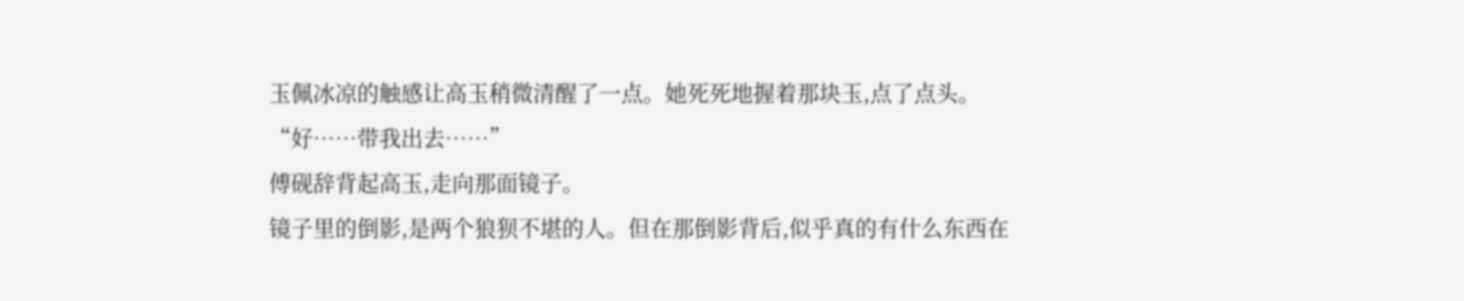玉佩冰凉的触感让高玉稍微清醒了一点。她死死地握着那块玉,点了点头。
“好……带我出去……”
傅砚辞背起高玉,走向那面镜子。
镜子里的倒影,是两个狼狈不堪的人。但在那倒影背后,似乎真的有什么东西在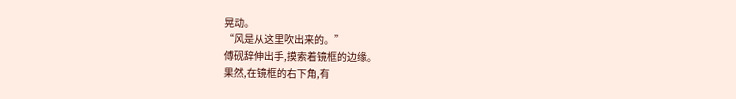晃动。
“风是从这里吹出来的。”
傅砚辞伸出手,摸索着镜框的边缘。
果然,在镜框的右下角,有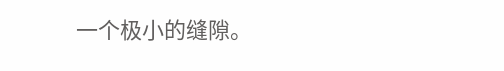一个极小的缝隙。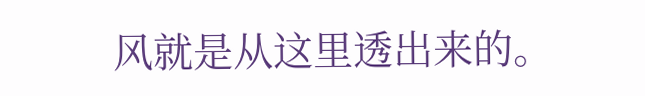风就是从这里透出来的。